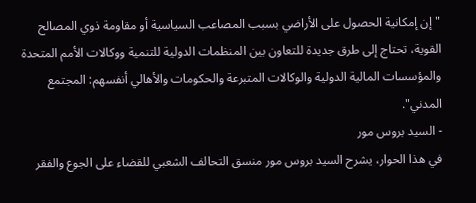"إن إمكانية الحصول على الأراضي بسبب المصاعب السياسية أو مقاومة ذوي المصالح القوية، تحتاج إلى طرق جديدة للتعاون بين المنظمات الدولية للتنمية ووكالات الأمم المتحدة والمؤسسات المالية الدولية والوكالات المتبرعة والحكومات والأهالي أنفسهم: المجتمع المدني".
- السيد بروس مور
في هذا الحوار، يشرح السيد بروس مور منسق التحالف الشعبي للقضاء على الجوع والفقر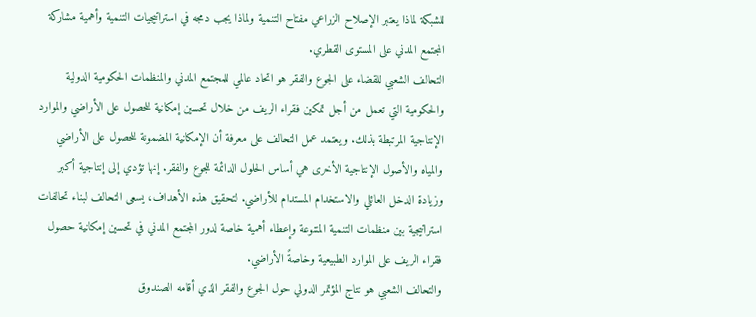للشبكة لماذا يعتبر الإصلاح الزراعي مفتاح التنمية ولماذا يجب دمجه في استراتيجيات التنمية وأهمية مشاركة المجتمع المدني على المستوى القطري.
التحالف الشعبي للقضاء على الجوع والفقر هو اتحاد عالمي للمجتمع المدني والمنظمات الحكومية الدولية والحكومية التي تعمل من أجل تمكين فقراء الريف من خلال تحسين إمكانية للحصول على الأراضي والموارد الإنتاجية المرتبطة بذلك. ويعتمد عمل التحالف على معرفة أن الإمكانية المضمونة للحصول على الأراضي والمياه والأصول الإنتاجية الأخرى هي أساس الحلول الدائمة للجوع والفقر. إنها تؤدي إلى إنتاجية أكبر وزيادة الدخل العائلي والاستخدام المستدام للأراضي. لتحقيق هذه الأهداف، يسعى التحالف لبناء تحالفات استراتيجية بين منظمات التنمية المتنوعة وإعطاء أهمية خاصة لدور المجتمع المدني في تحسين إمكانية حصول فقراء الريف على الموارد الطبيعية وخاصةً الأراضي.
والتحالف الشعبي هو نتاج المؤتمر الدولي حول الجوع والفقر الذي أقامه الصندوق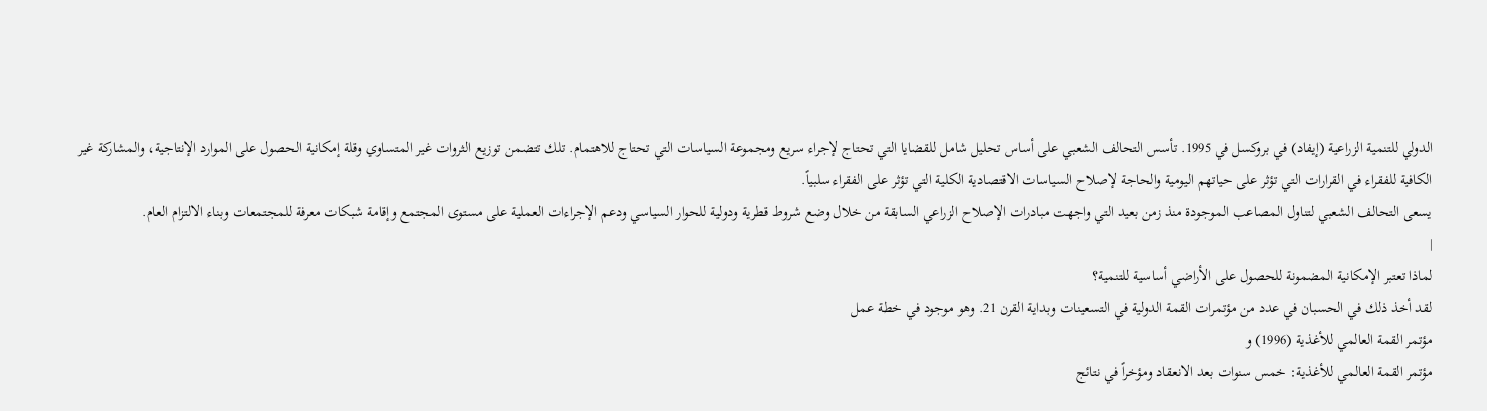الدولي للتنمية الزراعية (إيفاد) في بروكسل في 1995. تأسس التحالف الشعبي على أساس تحليل شامل للقضايا التي تحتاج لإجراء سريع ومجموعة السياسات التي تحتاج للاهتمام. تلك تتضمن توزيع الثروات غير المتساوي وقلة إمكانية الحصول على الموارد الإنتاجية، والمشاركة غير الكافية للفقراء في القرارات التي تؤثر على حياتهم اليومية والحاجة لإصلاح السياسات الاقتصادية الكلية التي تؤثر على الفقراء سلبياً.
يسعى التحالف الشعبي لتناول المصاعب الموجودة منذ زمن بعيد التي واجهت مبادرات الإصلاح الزراعي السابقة من خلال وضع شروط قطرية ودولية للحوار السياسي ودعم الإجراءات العملية على مستوى المجتمع وإقامة شبكات معرفة للمجتمعات وبناء الالتزام العام.
|
لماذا تعتبر الإمكانية المضمونة للحصول على الأراضي أساسية للتنمية؟
لقد أخذ ذلك في الحسبان في عدد من مؤتمرات القمة الدولية في التسعينات وبداية القرن 21. وهو موجود في خطة عمل
مؤتمر القمة العالمي للأغذية (1996) و
مؤتمر القمة العالمي للأغذية: خمس سنوات بعد الانعقاد ومؤخراً في نتائج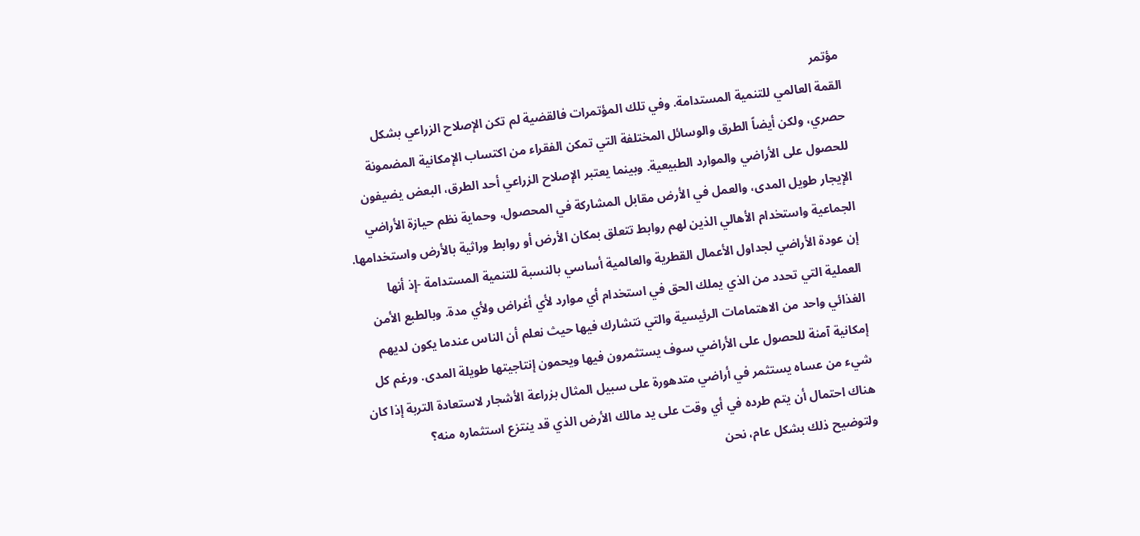مؤتمر
القمة العالمي للتنمية المستدامة. وفي تلك المؤتمرات فالقضية لم تكن الإصلاح الزراعي بشكل حصري، ولكن أيضاً الطرق والوسائل المختلفة التي تمكن الفقراء من اكتساب الإمكانية المضمونة للحصول على الأراضي والموارد الطبيعية. وبينما يعتبر الإصلاح الزراعي أحد الطرق، البعض يضيفون الإيجار طويل المدى، والعمل في الأرض مقابل المشاركة في المحصول، وحماية نظم حيازة الأراضي الجماعية واستخدام الأهالي الذين لهم روابط تتعلق بمكان الأرض أو روابط وراثية بالأرض واستخدامها. إن عودة الأراضي لجداول الأعمال القطرية والعالمية أساسي بالنسبة للتنمية المستدامة -إذ أنها العملية التي تحدد من الذي يملك الحق في استخدام أي موارد لأي أغراض ولأي مدة. وبالطبع الأمن الغذائي واحد من الاهتمامات الرئيسية والتي نتشارك فيها حيث نعلم أن الناس عندما يكون لديهم إمكانية آمنة للحصول على الأراضي سوف يستثمرون فيها ويحمون إنتاجيتها طويلة المدى. ورغم كل شيء من عساه يستثمر في أراضي متدهورة على سبيل المثال بزراعة الأشجار لاستعادة التربة إذا كان هناك احتمال أن يتم طرده في أي وقت على يد مالك الأرض الذي قد ينتزع استثماره منه؟
ولتوضيح ذلك بشكل عام، نحن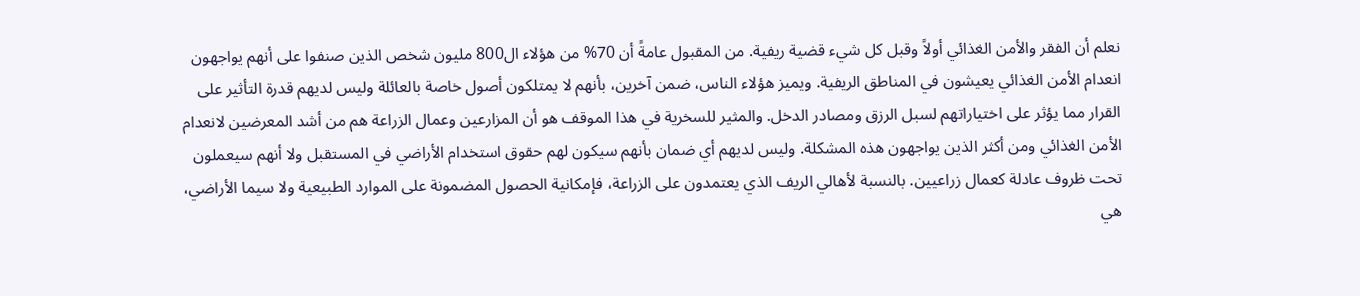نعلم أن الفقر والأمن الغذائي أولاً وقبل كل شيء قضية ريفية. من المقبول عامةً أن 70% من هؤلاء ال800 مليون شخص الذين صنفوا على أنهم يواجهون انعدام الأمن الغذائي يعيشون في المناطق الريفية. ويميز هؤلاء الناس، ضمن آخرين، بأنهم لا يمتلكون أصول خاصة بالعائلة وليس لديهم قدرة التأثير على القرار مما يؤثر على اختياراتهم لسبل الرزق ومصادر الدخل. والمثير للسخرية في هذا الموقف هو أن المزارعين وعمال الزراعة هم من أشد المعرضين لانعدام الأمن الغذائي ومن أكثر الذين يواجهون هذه المشكلة. وليس لديهم أي ضمان بأنهم سيكون لهم حقوق استخدام الأراضي في المستقبل ولا أنهم سيعملون تحت ظروف عادلة كعمال زراعيين. بالنسبة لأهالي الريف الذي يعتمدون على الزراعة، فإمكانية الحصول المضمونة على الموارد الطبيعية ولا سيما الأراضي، هي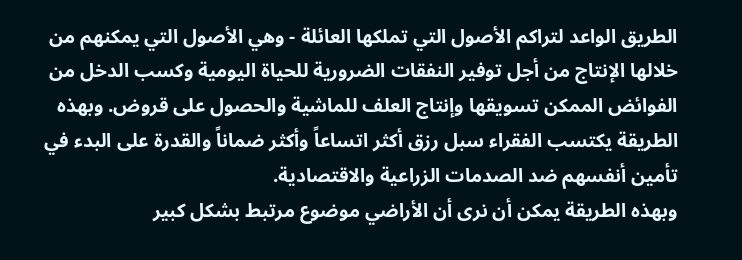الطريق الواعد لتراكم الأصول التي تملكها العائلة - وهي الأصول التي يمكنهم من خلالها الإنتاج من أجل توفير النفقات الضرورية للحياة اليومية وكسب الدخل من الفوائض الممكن تسويقها وإنتاج العلف للماشية والحصول على قروض. وبهذه الطريقة يكتسب الفقراء سبل رزق أكثر اتساعاً وأكثر ضماناً والقدرة على البدء في تأمين أنفسهم ضد الصدمات الزراعية والاقتصادية.
وبهذه الطريقة يمكن أن نرى أن الأراضي موضوع مرتبط بشكل كبير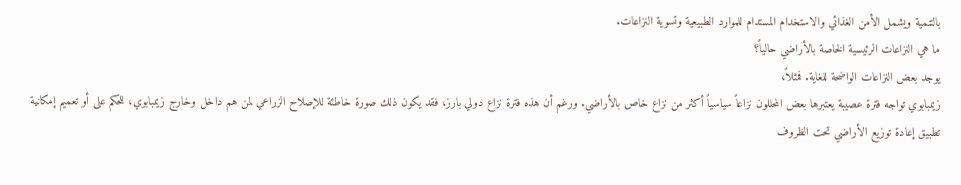بالتنمية ويشمل الأمن الغذائي والاستخدام المستدام للموارد الطبيعية وتسوية النزاعات.
ما هي النزاعات الرئيسية الخاصة بالأراضي حالياً؟
يوجد بعض النزاعات الواضحة للغاية. فمثلاً،
زيمبابوي تواجه فترة عصيبة يعتبرها بعض المحللون نزاعاً سياسياً أكثر من نزاع خاص بالأراضي. ورغم أن هذه فترة نزاع دولي بارز، فقد يكون ذلك صورة خاطئة للإصلاح الزراعي لمن هم داخل وخارج زيمبابوي، للحكم على أو تعميم إمكانية تطبيق إعادة توزيع الأراضي تحت الظروف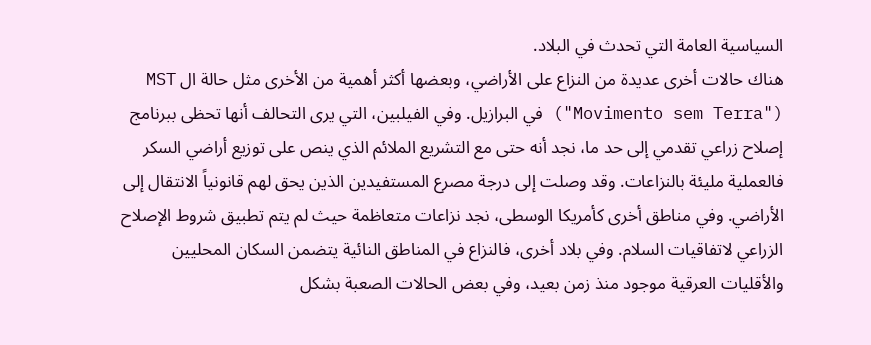السياسية العامة التي تحدث في البلاد.
هناك حالات أخرى عديدة من النزاع على الأراضي، وبعضها أكثر أهمية من الأخرى مثل حالة ال MST
("Movimento sem Terra") في البرازيل. وفي الفيلبين، التي يرى التحالف أنها تحظى ببرنامج إصلاح زراعي تقدمي إلى حد ما، نجد أنه حتى مع التشريع الملائم الذي ينص على توزيع أراضي السكر فالعملية مليئة بالنزاعات. وقد وصلت إلى درجة مصرع المستفيدين الذين يحق لهم قانونياً الانتقال إلى الأراضي. وفي مناطق أخرى كأمريكا الوسطى، نجد نزاعات متعاظمة حيث لم يتم تطبيق شروط الإصلاح الزراعي لاتفاقيات السلام. وفي بلاد أخرى، فالنزاع في المناطق النائية يتضمن السكان المحليين والأقليات العرقية موجود منذ زمن بعيد، وفي بعض الحالات الصعبة بشكل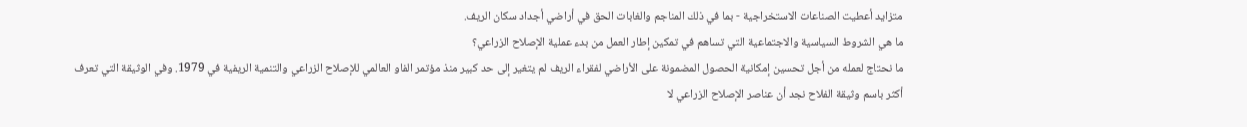متزايد أعطيت الصناعات الاستخراجية - بما في ذلك المناجم والغابات الحق في أراضي أجداد سكان الريف.
ما هي الشروط السياسية والاجتماعية التي تساهم في تمكين إطار العمل من بدء عملية الإصلاح الزراعي؟
ما نحتاج لعمله من أجل تحسين إمكانية الحصول المضمونة على الأراضي لفقراء الريف لم يتغير إلى حد كبير منذ مؤتمر الفاو العالمي للإصلاح الزراعي والتنمية الريفية في 1979. وفي الوثيقة التي تعرف أكثر باسم وثيقة الفلاح نجد أن عناصر الإصلاح الزراعي لا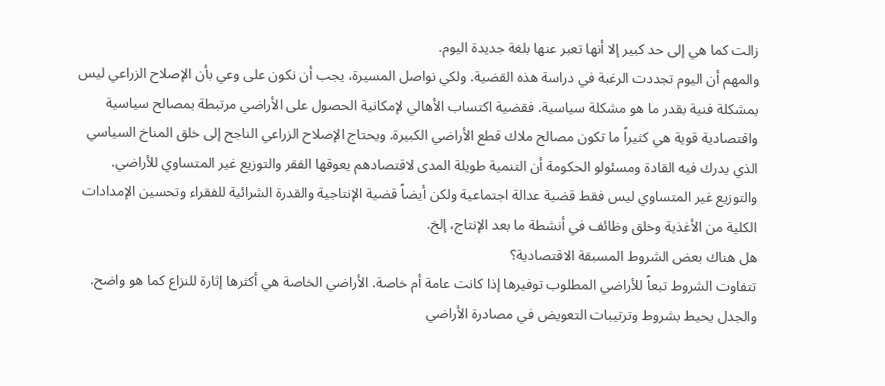زالت كما هي إلى حد كبير إلا أنها تعبر عنها بلغة جديدة اليوم.
والمهم أن اليوم تجددت الرغبة في دراسة هذه القضية. ولكي نواصل المسيرة، يجب أن نكون على وعي بأن الإصلاح الزراعي ليس بمشكلة فنية بقدر ما هو مشكلة سياسية. فقضية اكتساب الأهالي لإمكانية الحصول على الأراضي مرتبطة بمصالح سياسية واقتصادية قوية هي كثيراً ما تكون مصالح ملاك قطع الأراضي الكبيرة. ويحتاج الإصلاح الزراعي الناجح إلى خلق المناخ السياسي الذي يدرك فيه القادة ومسئولو الحكومة أن التنمية طويلة المدى لاقتصادهم يعوقها الفقر والتوزيع غير المتساوي للأراضي. والتوزيع غير المتساوي ليس فقط قضية عدالة اجتماعية ولكن أيضاً قضية الإنتاجية والقدرة الشرائية للفقراء وتحسين الإمدادات الكلية من الأغذية وخلق وظائف في أنشطة ما بعد الإنتاج، إلخ.
هل هناك بعض الشروط المسبقة الاقتصادية؟
تتفاوت الشروط تبعاً للأراضي المطلوب توفيرها إذا كانت عامة أم خاصة. الأراضي الخاصة هي أكثرها إثارة للنزاع كما هو واضح. والجدل يحيط بشروط وترتيبات التعويض في مصادرة الأراضي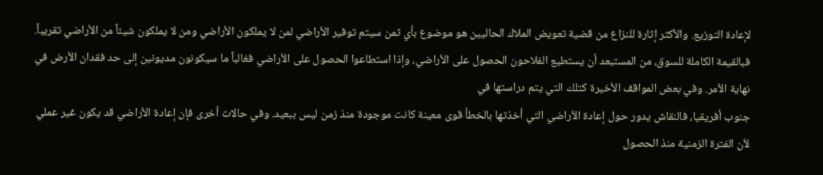لإعادة التوزيع. والأكثر إثارة للنزاع من قضية تعويض الملاك الحاليين هو موضوع بأي ثمن سيتم توفير الأراضي لمن لا يملكون الأراضي ومن لا يملكون شيئاً من الأراضي تقريباً. فبالقيمة الكاملة للسوق، من المستبعد أن يستطيع الفلاحون الحصول على الأراضي، وإذا استطاعوا الحصول على الأراضي فغالباً ما سيكونون مديونين إلى حد فقدان الأرض في نهاية الأمر. وفي بعض المواقف الأخيرة كتلك التي يتم دراستها في
جنوب أفريقيا، فالنقاش يدور حول إعادة الأراضي التي أخذتها بالخطأ قوى معينة كانت موجودة منذ زمن ليس ببعيد. وفي حالات أخرى فإن إعادة الأراضي قد يكون غير عملي لأن الفترة الزمنية منذ الحصول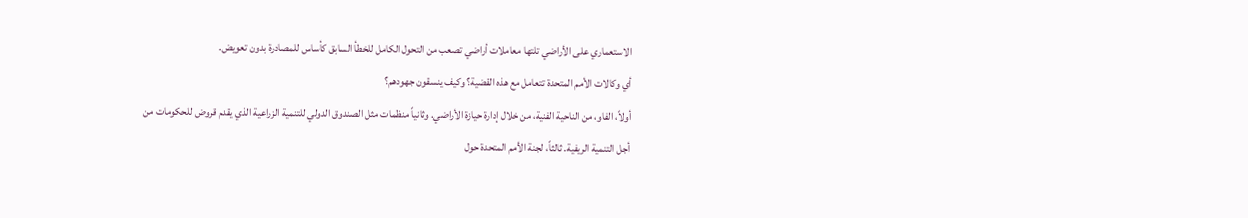الاستعماري على الأراضي تلتها معاملات أراضي تصعب من التحول الكامل للخطأ السابق كأساس للمصادرة بدون تعويض.
أي وكالات الأمم المتحدة تتعامل مع هذه القضية؟ وكيف ينسقون جهودهم؟
أولاً، الفاو، من الناحية الفنية، من خلال إدارة حيازة الأراضي. وثانياً منظمات مثل الصندوق الدولي للتنمية الزراعية الذي يقدم قروض للحكومات من أجل التنمية الريفية. ثالثاً، لجنة الأمم المتحدة حول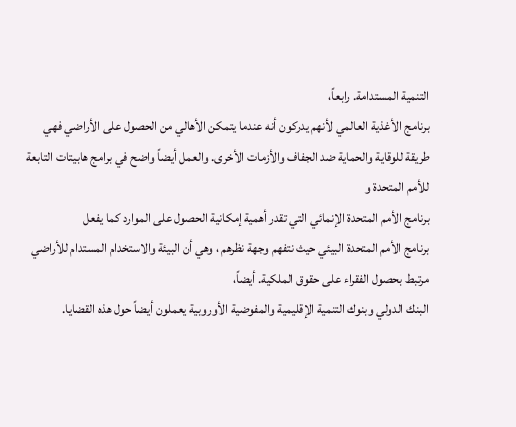التنمية المستدامة. رابعاً،
برنامج الأغذية العالمي لأنهم يدركون أنه عندما يتمكن الأهالي من الحصول على الأراضي فهي طريقة للوقاية والحماية ضد الجفاف والأزمات الأخرى. والعمل أيضاً واضح في برامج هابيتات التابعة للأمم المتحدة و
برنامج الأمم المتحدة الإنمائي التي تقدر أهمية إمكانية الحصول على الموارد كما يفعل
برنامج الأمم المتحدة البيئي حيث نتفهم وجهة نظرهم ، وهي أن البيئة والاستخدام المستدام للأراضي مرتبط بحصول الفقراء على حقوق الملكية. أيضاً،
البنك الدولي وبنوك التنمية الإقليمية والمفوضية الأوروبية يعملون أيضاً حول هذه القضايا.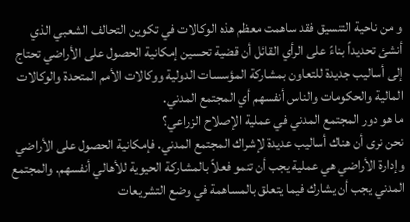و من ناحية التنسيق فقد ساهمت معظم هذه الوكالات في تكوين التحالف الشعبي الذي أنشئ تحديداً بناءً على الرأي القائل أن قضية تحسين إمكانية الحصول على الأراضي تحتاج إلى أساليب جديدة للتعاون بمشاركة المؤسسات الدولية ووكالات الأمم المتحدة والوكالات المالية والحكومات والناس أنفسهم أي المجتمع المدني.
ما هو دور المجتمع المدني في عملية الإصلاح الزراعي؟
نحن نرى أن هناك أساليب عديدة لإشراك المجتمع المدني. فإمكانية الحصول على الأراضي وإدارة الأراضي هي عملية يجب أن تنمو فعلاً بالمشاركة الحيوية للأهالي أنفسهم. والمجتمع المدني يجب أن يشارك فيما يتعلق بالمساهمة في وضع التشريعات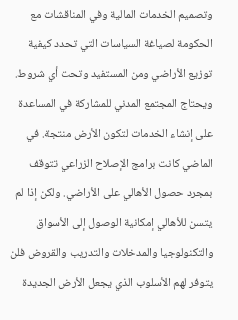وتصميم الخدمات المالية وفي المناقشات مع الحكومة لصياغة السياسات التي تحدد كيفية توزيع الأراضي ومن المستفيد وتحت أي شروط. ويحتاج المجتمع المدني للمشاركة في المساعدة على إنشاء الخدمات لتكون الأرض منتجة. في الماضي كانت برامج الإصلاح الزراعي تتوقف بمجرد حصول الأهالي على الأراضي. ولكن إذا لم يتسن للأهالي إمكانية الوصول إلى الأسواق والتكنولوجيا والمدخلات والتدريب والقروض فلن يتوفر لهم الأسلوب الذي يجعل الأرض الجديدة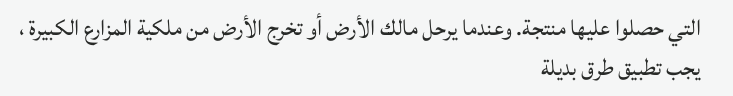التي حصلوا عليها منتجة. وعندما يرحل مالك الأرض أو تخرج الأرض من ملكية المزارع الكبيرة ، يجب تطبيق طرق بديلة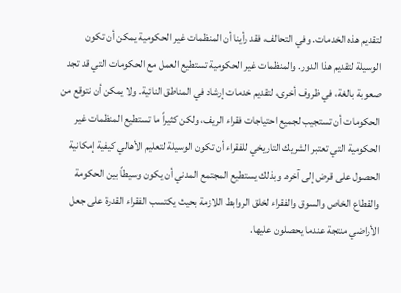لتقديم هذه الخدمات. وفي التحالف، فقد رأينا أن المنظمات غير الحكومية يمكن أن تكون الوسيلة لتقديم هذا الدور. والمنظمات غير الحكومية تستطيع العمل مع الحكومات التي قد تجد صعوبة بالغة، في ظروف أخرى، لتقديم خدمات إرشاد في المناطق النائية. ولا يمكن أن نتوقع من الحكومات أن تستجيب لجميع احتياجات فقراء الريف، ولكن كثيراً ما تستطيع المنظمات غير الحكومية التي تعتبر الشريك التاريخي للفقراء أن تكون الوسيلة لتعليم الأهالي كيفية إمكانية الحصول على قرض إلى آخره. وبذلك يستطيع المجتمع المدني أن يكون وسيطاً بين الحكومة والقطاع الخاص والسوق والفقراء لخلق الروابط اللازمة بحيث يكتسب الفقراء القدرة على جعل الأراضي منتجة عندما يحصلون عليها.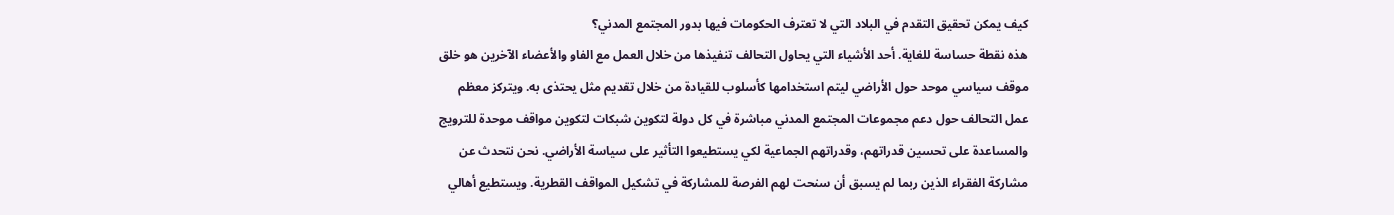كيف يمكن تحقيق التقدم في البلاد التي لا تعترف الحكومات فيها بدور المجتمع المدني؟
هذه نقطة حساسة للغاية. أحد الأشياء التي يحاول التحالف تنفيذها من خلال العمل مع الفاو والأعضاء الآخرين هو خلق موقف سياسي موحد حول الأراضي ليتم استخدامها كأسلوب للقيادة من خلال تقديم مثل يحتذى به. ويتركز معظم عمل التحالف حول دعم مجموعات المجتمع المدني مباشرة في كل دولة لتكوين شبكات لتكوين مواقف موحدة للترويج والمساعدة على تحسين قدراتهم، وقدراتهم الجماعية لكي يستطيعوا التأثير على سياسة الأراضي. نحن نتحدث عن مشاركة الفقراء الذين ربما لم يسبق أن سنحت لهم الفرصة للمشاركة في تشكيل المواقف القطرية. ويستطيع أهالي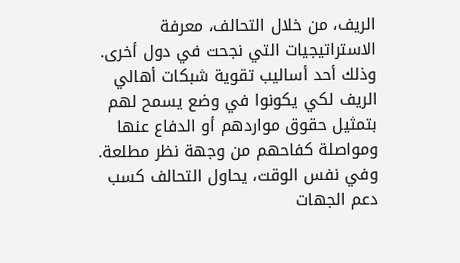الريف، من خلال التحالف، معرفة الاستراتيجيات التي نجحت في دول أخرى. وذلك أحد أساليب تقوية شبكات أهالي الريف لكي يكونوا في وضع يسمح لهم بتمثيل حقوق مواردهم أو الدفاع عنها ومواصلة كفاحهم من وجهة نظر مطلعة. وفي نفس الوقت، يحاول التحالف كسب دعم الجهات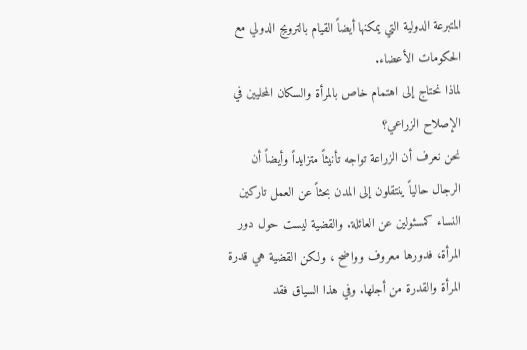المتبرعة الدولية التي يمكنها أيضاً القيام بالترويج الدولي مع الحكومات الأعضاء.
لماذا نحتاج إلى اهتمام خاص بالمرأة والسكان المحليين في الإصلاح الزراعي؟
نحن نعرف أن الزراعة تواجه تأنيثاً متزايداً وأيضاً أن الرجال حالياً ينتقلون إلى المدن بحثاً عن العمل تاركين النساء كمسئولين عن العائلة. والقضية ليست حول دور المرأة، فدورها معروف وواضح ، ولكن القضية هي قدرة المرأة والقدرة من أجلها. وفي هذا السياق فقد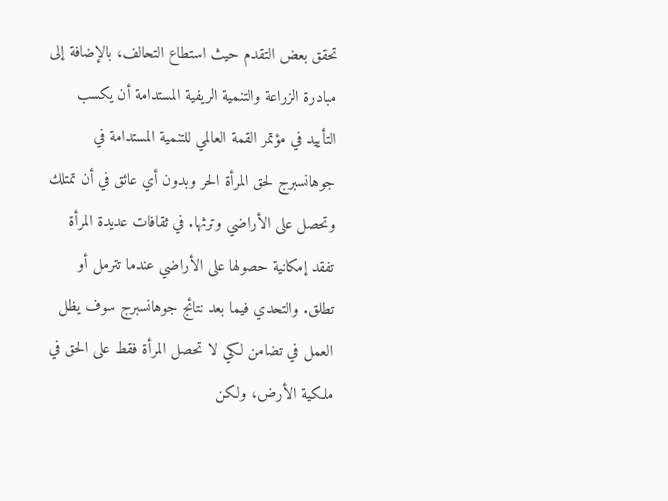تحقق بعض التقدم حيث استطاع التحالف، بالإضافة إلى
مبادرة الزراعة والتنمية الريفية المستدامة أن يكسب التأييد في مؤتمر القمة العالمي للتنمية المستدامة في جوهانسبرج لحق المرأة الحر وبدون أي عائق في أن تمتلك وتحصل على الأراضي وترثها. في ثقافات عديدة المرأة تفقد إمكانية حصولها على الأراضي عندما تترمل أو تطلق. والتحدي فيما بعد نتائج جوهانسبرج سوف يظل العمل في تضامن لكي لا تحصل المرأة فقط على الحق في ملكية الأرض، ولكن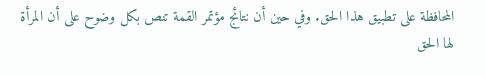المحافظة على تطبيق هذا الحق. وفي حين أن نتائج مؤتمر القمة تنص بكل وضوح على أن المرأة لها الحق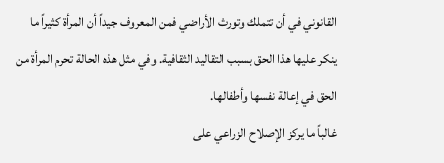القانوني في أن تتملك وتورث الأراضي فمن المعروف جيداً أن المرأة كثيراً ما ينكر عليها هذا الحق بسبب التقاليد الثقافية. وفي مثل هذه الحالة تحرم المرأة من الحق في إعالة نفسها وأطفالها.
غالباً ما يركز الإصلاح الزراعي على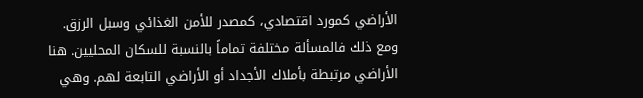الأراضي كمورد اقتصادي، كمصدر للأمن الغذائي وسبل الرزق. ومع ذلك فالمسألة مختلفة تماماً بالنسبة للسكان المحليين. هنا الأراضي مرتبطة بأملاك الأجداد أو الأراضي التابعة لهم. وهي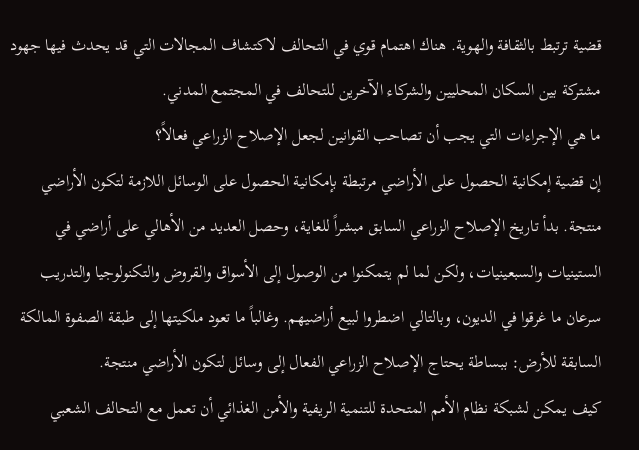قضية ترتبط بالثقافة والهوية. هناك اهتمام قوي في التحالف لاكتشاف المجالات التي قد يحدث فيها جهود مشتركة بين السكان المحليين والشركاء الآخرين للتحالف في المجتمع المدني.
ما هي الإجراءات التي يجب أن تصاحب القوانين لجعل الإصلاح الزراعي فعالاً؟
إن قضية إمكانية الحصول على الأراضي مرتبطة بإمكانية الحصول على الوسائل اللازمة لتكون الأراضي منتجة. بدأ تاريخ الإصلاح الزراعي السابق مبشراً للغاية، وحصل العديد من الأهالي على أراضي في الستينيات والسبعينيات، ولكن لما لم يتمكنوا من الوصول إلى الأسواق والقروض والتكنولوجيا والتدريب سرعان ما غرقوا في الديون، وبالتالي اضطروا لبيع أراضيهم. وغالباً ما تعود ملكيتها إلى طبقة الصفوة المالكة السابقة للأرض: ببساطة يحتاج الإصلاح الزراعي الفعال إلى وسائل لتكون الأراضي منتجة.
كيف يمكن لشبكة نظام الأمم المتحدة للتنمية الريفية والأمن الغذائي أن تعمل مع التحالف الشعبي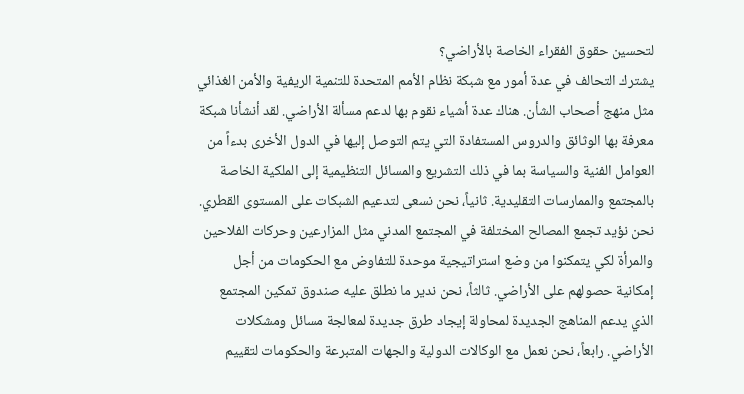لتحسين حقوق الفقراء الخاصة بالأراضي؟
يشترك التحالف في عدة أمور مع شبكة نظام الأمم المتحدة للتنمية الريفية والأمن الغذائي مثل منهج أصحاب الشأن. هناك عدة أشياء نقوم بها لدعم مسألة الأراضي. لقد أنشأنا شبكة معرفة بها الوثائق والدروس المستفادة التي يتم التوصل إليها في الدول الأخرى بدءاً من العوامل الفنية والسياسة بما في ذلك التشريع والمسائل التنظيمية إلى الملكية الخاصة بالمجتمع والممارسات التقليدية. ثانياً، نحن نسعى لتدعيم الشبكات على المستوى القطري. نحن نؤيد تجمع المصالح المختلفة في المجتمع المدني مثل المزارعين وحركات الفلاحين والمرأة لكي يتمكنوا من وضع استراتيجية موحدة للتفاوض مع الحكومات من أجل إمكانية حصولهم على الأراضي. ثالثاً، نحن ندير ما نطلق عليه صندوق تمكين المجتمع الذي يدعم المناهج الجديدة لمحاولة إيجاد طرق جديدة لمعالجة مسائل ومشكلات الأراضي. رابعاً، نحن نعمل مع الوكالات الدولية والجهات المتبرعة والحكومات لتقييم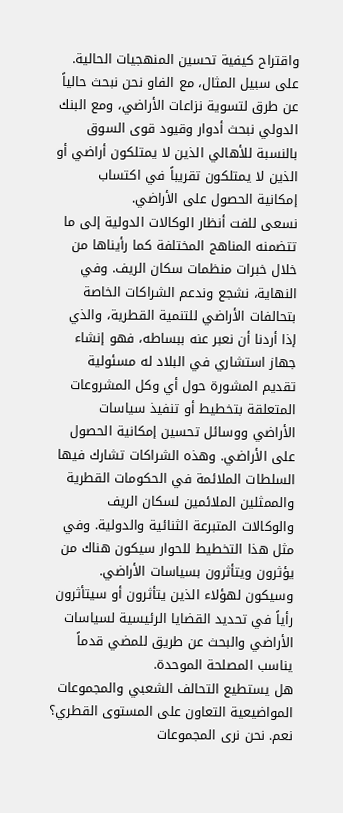واقتراح كيفية تحسين المنهجيات الحالية. على سبيل المثال، مع الفاو نحن نبحث حالياً عن طرق لتسوية نزاعات الأراضي، ومع البنك الدولي نبحث أدوار وقيود قوى السوق بالنسبة للأهالي الذين لا يمتلكون أراضي أو الذين لا يمتلكون تقريباً في اكتساب إمكانية الحصول على الأراضي.
نسعى للفت أنظار الوكالات الدولية إلى ما تتضمنه المناهج المختلفة كما رأيناها من خلال خبرات منظمات سكان الريف. وفي النهاية، نشجع وندعم الشراكات الخاصة بتحالفات الأراضي للتنمية القطرية، والذي إذا أردنا أن نعبر عنه ببساطه، فهو إنشاء جهاز استشاري في البلاد له مسئولية تقديم المشورة حول أي وكل المشروعات المتعلقة بتخطيط أو تنفيذ سياسات الأراضي ووسائل تحسين إمكانية الحصول على الأراضي. وهذه الشراكات تشارك فيها السلطات الملائمة في الحكومات القطرية والممثلين الملائمين لسكان الريف والوكالات المتبرعة الثنائية والدولية. وفي مثل هذا التخطيط للحوار سيكون هناك من يؤثرون ويتأثرون بسياسات الأراضي. وسيكون لهؤلاء الذين يتأثرون أو سيتأثرون رأياً في تحديد القضايا الرئيسية لسياسات الأراضي والبحث عن طريق للمضي قدماً يناسب المصلحة الموحدة.
هل يستطيع التحالف الشعبي والمجموعات المواضيعية التعاون على المستوى القطري؟
نعم. نحن نرى المجموعات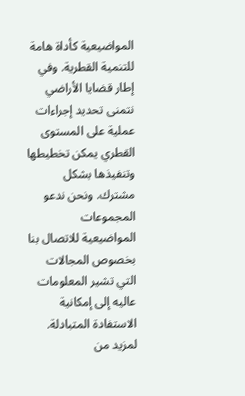المواضيعية كأداة هامة للتنمية القطرية. وفي إطار قضايا الأراضي نتمنى تحديد إجراءات عملية على المستوى القطري يمكن تخطيطها وتنفيذها بشكل مشترك. ونحن ندعو المجموعات المواضيعية للاتصال بنا بخصوص المجالات التي تشير المعلومات عاليه إلى إمكانية الاستفادة المتبادلة.
لمزيد من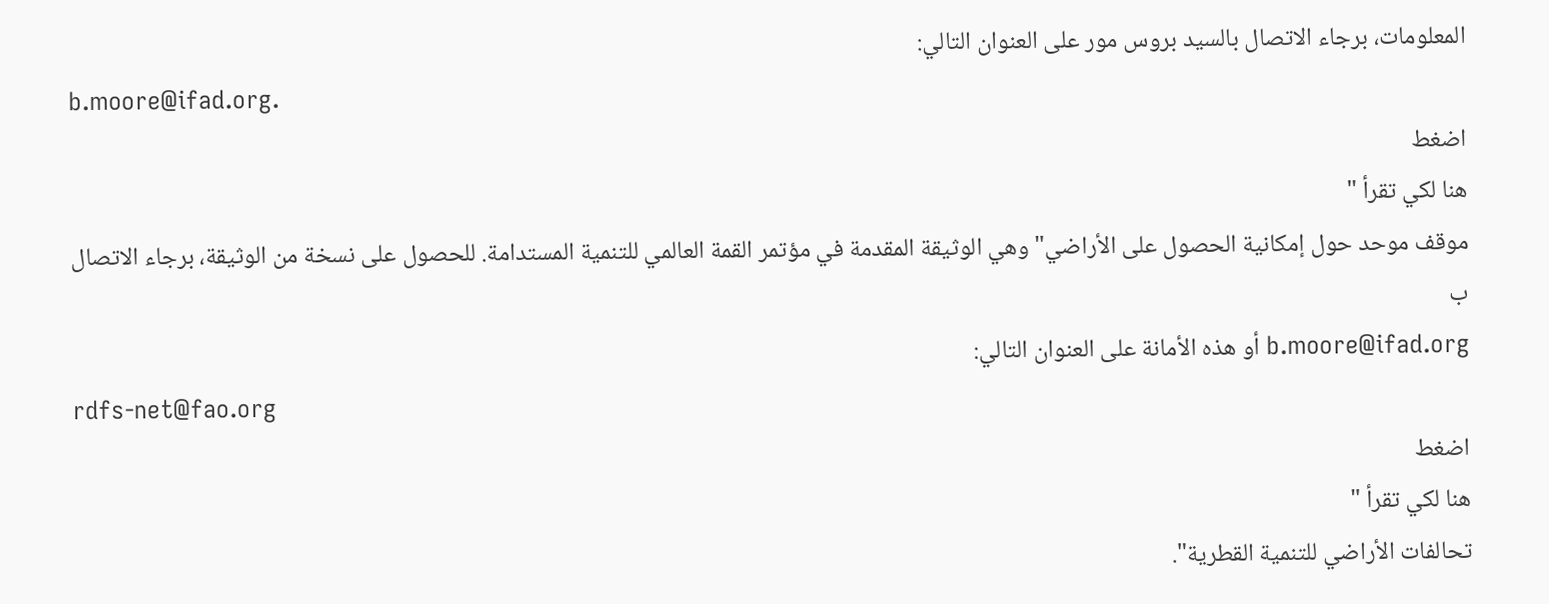المعلومات، برجاء الاتصال بالسيد بروس مور على العنوان التالي:
b.moore@ifad.org.
اضغط
هنا لكي تقرأ "
موقف موحد حول إمكانية الحصول على الأراضي" وهي الوثيقة المقدمة في مؤتمر القمة العالمي للتنمية المستدامة. للحصول على نسخة من الوثيقة، برجاء الاتصال ب
b.moore@ifad.org أو هذه الأمانة على العنوان التالي:
rdfs-net@fao.org
اضغط
هنا لكي تقرأ "
تحالفات الأراضي للتنمية القطرية".